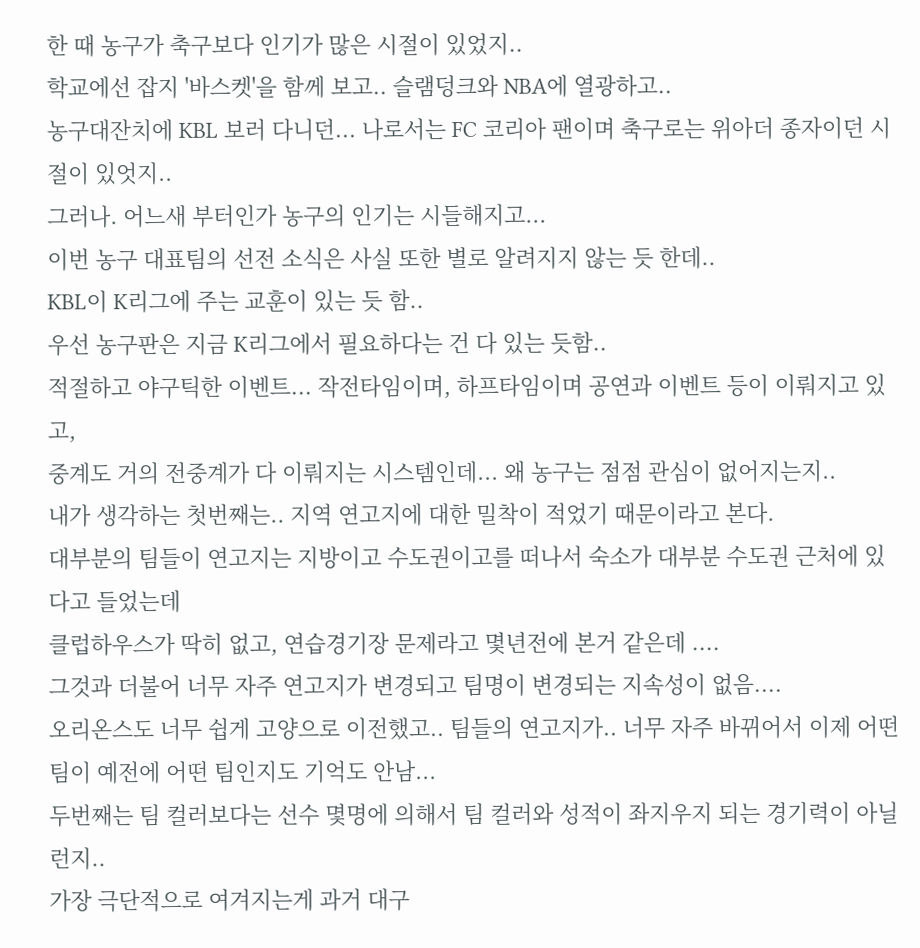한 때 농구가 축구보다 인기가 많은 시절이 있었지..
학교에선 잡지 '바스켓'을 함께 보고.. 슬램덩크와 NBA에 열광하고..
농구대잔치에 KBL 보러 다니던... 나로서는 FC 코리아 팬이며 축구로는 위아더 종자이던 시절이 있엇지..
그러나. 어느새 부터인가 농구의 인기는 시들해지고...
이번 농구 대표팀의 선전 소식은 사실 또한 별로 알려지지 않는 듯 한데..
KBL이 K리그에 주는 교훈이 있는 듯 함..
우선 농구판은 지금 K리그에서 필요하다는 건 다 있는 듯함..
적절하고 야구틱한 이벤트... 작전타임이며, 하프타임이며 공연과 이벤트 등이 이뤄지고 있고,
중계도 거의 전중계가 다 이뤄지는 시스템인데... 왜 농구는 점점 관심이 없어지는지..
내가 생각하는 첫번째는.. 지역 연고지에 대한 밀착이 적었기 때문이라고 본다.
대부분의 팀들이 연고지는 지방이고 수도권이고를 떠나서 숙소가 대부분 수도권 근처에 있다고 들었는데
클럽하우스가 딱히 없고, 연습경기장 문제라고 몇년전에 본거 같은데 ....
그것과 더불어 너무 자주 연고지가 변경되고 팀명이 변경되는 지속성이 없음....
오리온스도 너무 쉽게 고양으로 이전했고.. 팀들의 연고지가.. 너무 자주 바뀌어서 이제 어떤 팀이 예전에 어떤 팀인지도 기억도 안남...
두번째는 팀 컬러보다는 선수 몇명에 의해서 팀 컬러와 성적이 좌지우지 되는 경기력이 아닐런지..
가장 극단적으로 여겨지는게 과거 대구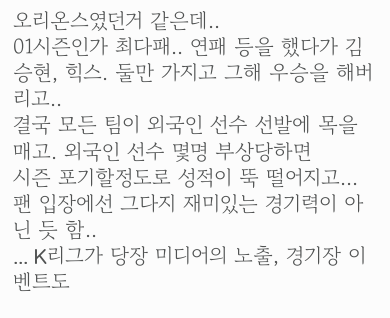오리온스였던거 같은데..
01시즌인가 최다패.. 연패 등을 했다가 김승현, 힉스. 둘만 가지고 그해 우승을 해버리고..
결국 모든 팀이 외국인 선수 선발에 목을 매고. 외국인 선수 몇명 부상당하면
시즌 포기할정도로 성적이 뚝 떨어지고... 팬 입장에선 그다지 재미있는 경기력이 아닌 듯 함..
... K리그가 당장 미디어의 노출, 경기장 이벤트도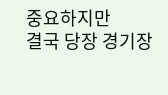중요하지만
결국 당장 경기장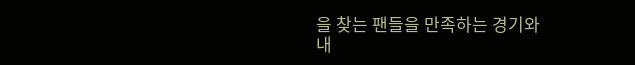을 찾는 팬들을 만족하는 경기와
내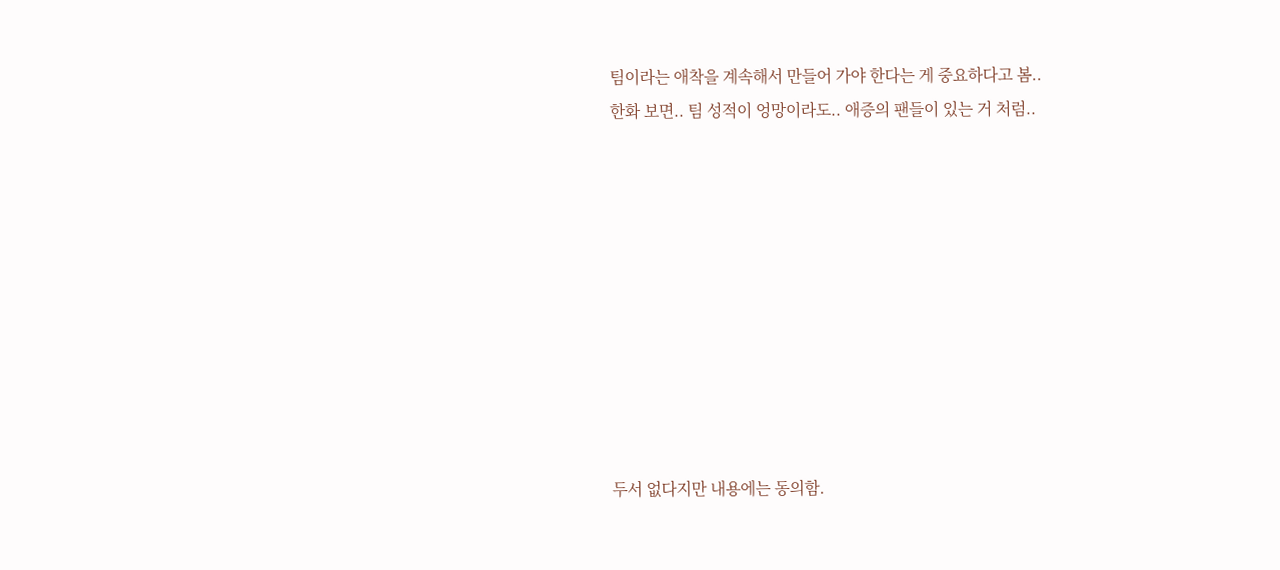팀이라는 애착을 계속해서 만들어 가야 한다는 게 중요하다고 봄..
한화 보면.. 팀 성적이 엉망이라도.. 애증의 팬들이 있는 거 처럼..










두서 없다지만 내용에는 동의함.